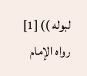لبوله )) [1] رواه الإمام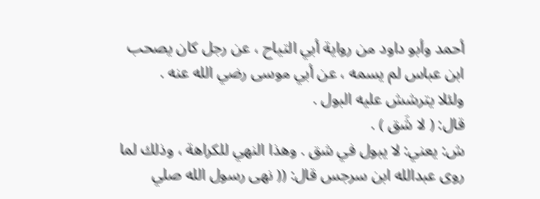أحمد وأبو داود من رواية أبي التياح ، عن رجل كان يصحب ابن عباس لم يسمه ، عن أبي موسى رضي الله عنه .
ولئلا يترشش عليه البول .
قال: ( لا شَق ) .
ش: يعني: لا يبول في شق . وهذا النهي للكراهة ، وذلك لما روى عبدالله ابن سرجس قال: (( نهى رسول الله صلي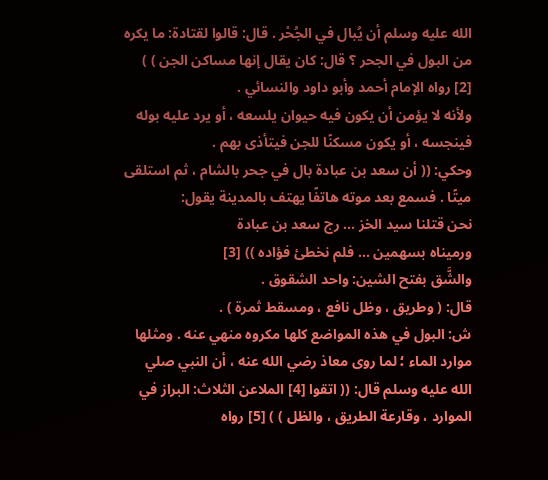الله عليه وسلم أن يُبال في الجُحْر . قال: قالوا لقتادة: ما يكره من البول في الجحر ؟ قال: كان يقال إنها مساكن الجن ) ) [2] رواه الإمام أحمد وأبو داود والنسائي .
ولأنه لا يؤمن أن يكون فيه حيوان يلسعه ، أو يرد عليه بوله فينجسه ، أو يكون مسكنًا للجن فيتأذى بهم .
وحكي: (( أن سعد بن عبادة بال في جحر بالشام ، ثم استلقى ميتًا . فسمع بعد موته هاتفًا يهتف بالمدينة يقول:
نحن قتلنا سيد الخز ... رج سعد بن عبادة
ورميناه بسهمين ... فلم نخطئ فؤاده )) [3]
والشَّق بفتح الشين: واحد الشقوق .
قال: ( وطريق ، وظل نافع ، ومسقط ثمرة ) .
ش: البول في هذه المواضع كلها مكروه منهي عنه . ومثلها موارد الماء ؛ لما روى معاذ رضي الله عنه ، أن النبي صلي الله عليه وسلم قال: (( اتقوا [4] الملاعن الثلاث: البراز في الموارد ، وقارعة الطريق ، والظل ) ) [5] رواه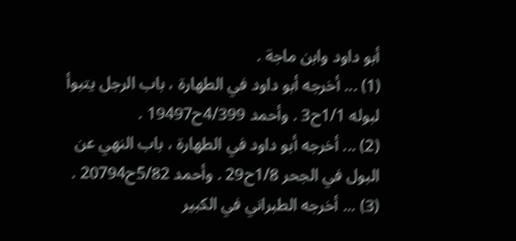أبو داود وابن ماجة .
(1) ... أخرجه أبو داود في الطهارة ، باب الرجل يتبوأ لبوله 1/1ح3 . وأحمد 4/399ح19497 .
(2) ... أخرجه أبو داود في الطهارة ، باب النهي عن البول في الجحر 1/8ح29 . وأحمد 5/82ح20794 .
(3) ... أخرجه الطبراني في الكبير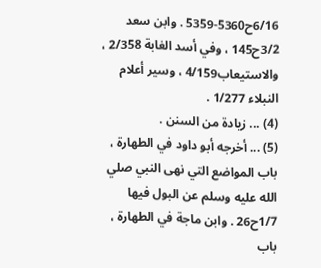6/16ح5360-5359 . وابن سعد 3/2ح145 ، وفي أسد الغابة 2/358 ، والاستيعاب4/159 ، وسير أعلام النبلاء 1/277 .
(4) ... زيادة من السنن .
(5) ... أخرجه أبو داود في الطهارة ، باب المواضع التي نهى النبي صلي الله عليه وسلم عن البول فيها 1/7ح26 . وابن ماجة في الطهارة ، باب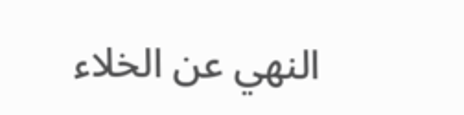النهي عن الخلاء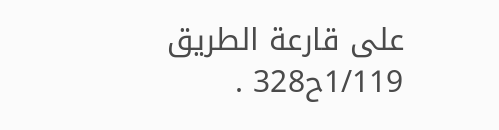على قارعة الطريق 1/119ح328 .